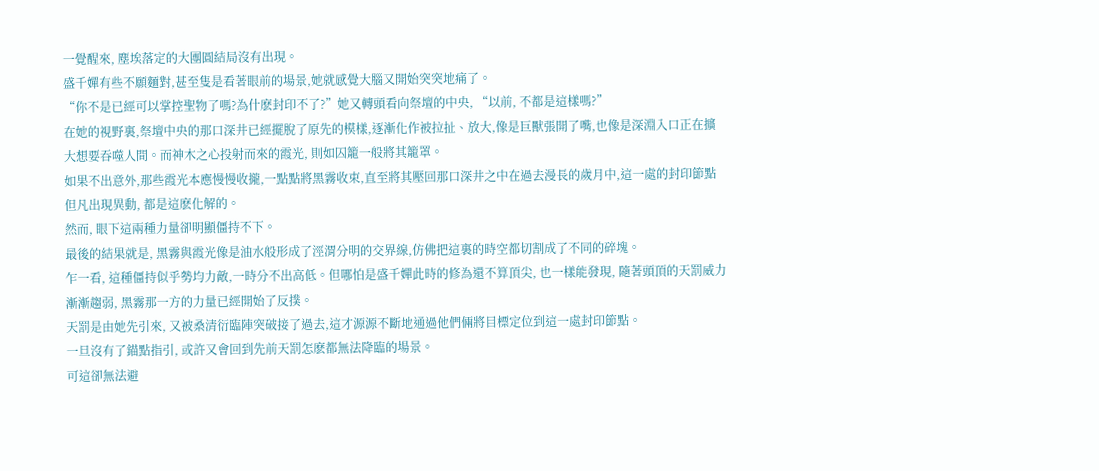一覺醒來, 塵埃落定的大團圓結局沒有出現。
盛千嬋有些不願麵對,甚至隻是看著眼前的場景,她就感覺大腦又開始突突地痛了。
“你不是已經可以掌控聖物了嗎?為什麽封印不了?”她又轉頭看向祭壇的中央, “以前, 不都是這樣嗎?”
在她的視野裏,祭壇中央的那口深井已經擺脫了原先的模樣,逐漸化作被拉扯、放大,像是巨獸張開了嘴,也像是深淵入口正在擴大想要吞噬人間。而神木之心投射而來的霞光, 則如囚籠一般將其籠罩。
如果不出意外,那些霞光本應慢慢收攏,一點點將黑霧收束,直至將其壓回那口深井之中在過去漫長的歲月中,這一處的封印節點但凡出現異動, 都是這麽化解的。
然而, 眼下這兩種力量卻明顯僵持不下。
最後的結果就是, 黑霧與霞光像是油水般形成了涇渭分明的交界線,仿佛把這裏的時空都切割成了不同的碎塊。
乍一看, 這種僵持似乎勢均力敵,一時分不出高低。但哪怕是盛千嬋此時的修為還不算頂尖, 也一樣能發現, 隨著頭頂的天罰威力漸漸趨弱, 黑霧那一方的力量已經開始了反撲。
天罰是由她先引來, 又被桑清衍臨陣突破接了過去,這才源源不斷地通過他們倆將目標定位到這一處封印節點。
一旦沒有了錨點指引, 或許又會回到先前天罰怎麽都無法降臨的場景。
可這卻無法避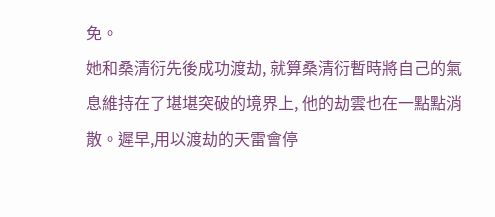免。
她和桑清衍先後成功渡劫, 就算桑清衍暫時將自己的氣息維持在了堪堪突破的境界上, 他的劫雲也在一點點消散。遲早,用以渡劫的天雷會停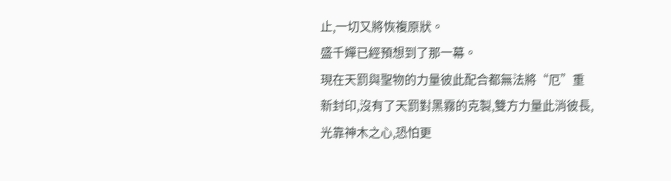止,一切又將恢複原狀。
盛千嬋已經預想到了那一幕。
現在天罰與聖物的力量彼此配合都無法將“厄”重新封印,沒有了天罰對黑霧的克製,雙方力量此消彼長,光靠神木之心,恐怕更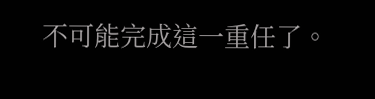不可能完成這一重任了。